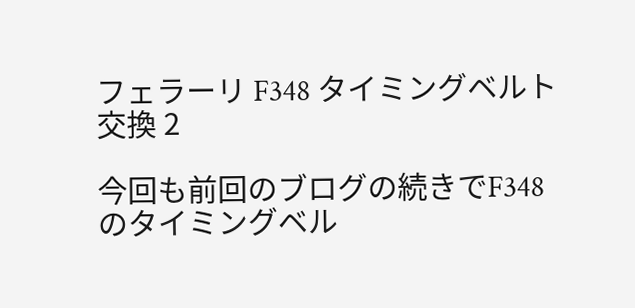フェラーリ F348 タイミングベルト交換 2

今回も前回のブログの続きでF348のタイミングベル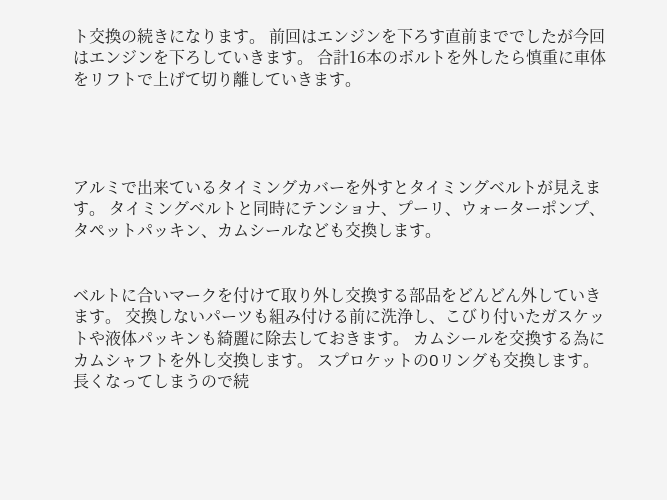ト交換の続きになります。 前回はエンジンを下ろす直前まででしたが今回はエンジンを下ろしていきます。 合計16本のボルトを外したら慎重に車体をリフトで上げて切り離していきます。




アルミで出来ているタイミングカバーを外すとタイミングベルトが見えます。 タイミングベルトと同時にテンショナ、プーリ、ウォーターポンプ、タペットパッキン、カムシールなども交換します。


ベルトに合いマークを付けて取り外し交換する部品をどんどん外していきます。 交換しないパーツも組み付ける前に洗浄し、こびり付いたガスケットや液体パッキンも綺麗に除去しておきます。 カムシールを交換する為にカムシャフトを外し交換します。 スプロケットのOリングも交換します。 長くなってしまうので続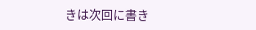きは次回に書き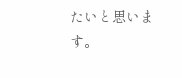たいと思います。